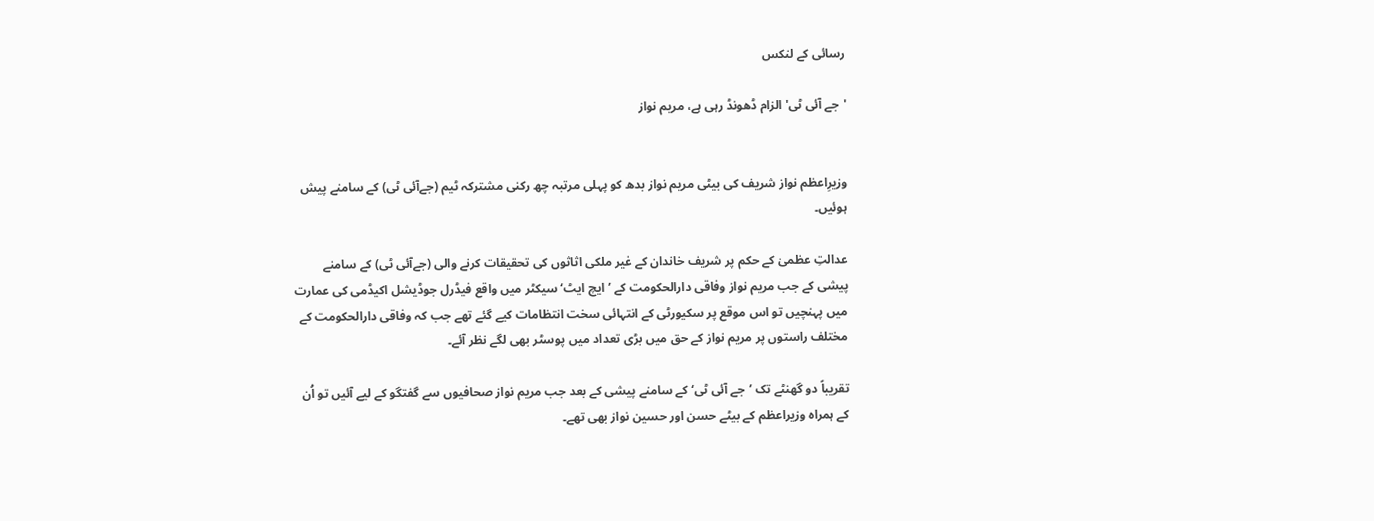رسائی کے لنکس

'جے آئی ٹی' الزام ڈھونڈ رہی ہے، مریم نواز


وزیرِاعظم نواز شریف کی بیٹی مریم نواز بدھ کو پہلی مرتبہ چھ رکنی مشترکہ ٹیم (جےآئی ٹی) کے سامنے پیش ہوئیں۔

عدالتِ عظمیٰ کے حکم پر شریف خاندان کے غیر ملکی اثاثوں کی تحقیقات کرنے والی (جےآئی ٹی) کے سامنے پیشی کے جب مریم نواز وفاقی دارالحکومت کے ’ایچ ایٹ‘ سیکٹر میں واقع فیڈرل جوڈیشل اکیڈمی کی عمارت میں پہنچیں تو اس موقع پر سکیورٹی کے انتہائی سخت انتظامات کیے گئے تھے جب کہ وفاقی دارالحکومت کے مختلف راستوں پر مریم نواز کے حق میں بڑی تعداد میں پوسٹر بھی لگے نظر آئے۔

تقریباً دو گھنٹے تک ’جے آئی ٹی‘ کے سامنے پیشی کے بعد جب مریم نواز صحافیوں سے گفتگو کے لیے آئیں تو اُن کے ہمراہ وزیراعظم کے بیٹے حسن اور حسین نواز بھی تھے۔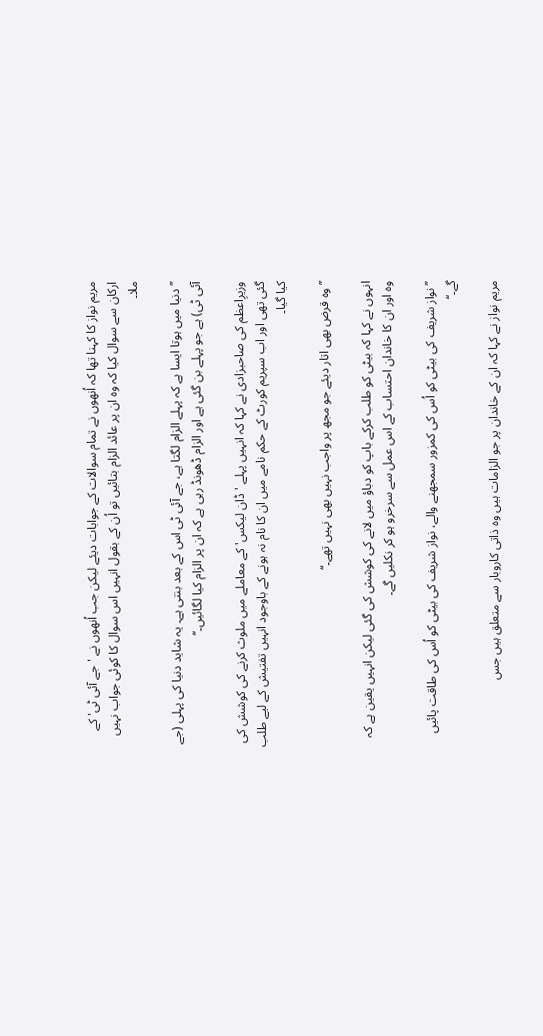مریم نواز کا کہنا تھا کہ اُنھوں نے تمام سوالات کے جوابات دیئے لیکن جب اُنھوں نے 'جے آئی ٹی' کے ارکان سے سوال کیا کہ وہ ان پر عائد الزام بتائیں تو اُن کے بقول انہیں اس سوال کا کوئی جواب نہیں ملا۔

’’دنیا میں ہوتا ایسا ہے کہ پہلے الزام لگتا ہے، جے آئی ٹی اس کے بعد بنتی ہے۔ یہ شاید دنیا کی پہلی (جے آئی ٹی) ہے جو پہلے بن گئی ہے اور الزام ڈھونڈ رہی ہے کہ ان پر الزام کیا لگائیں۔‘‘

وزیرِاعظم کی صاحبزادی نے کہا کہ انہیں پہلے 'ڈان لیکس' کے معاملے میں ملوث کرنے کی کوشش کی گئی تھی اور اب سپریم کورٹ کے حکم نامے میں ان کا نام نہ ہونے کے باوجود انہیں تفتیش کے لیے طلب کیا گیا۔

’’وہ قرض بھی اتار دیئے جو مجھ پر واجب نہیں بھی نہیں تھے۔‘‘

انہوں نے کہا کہ بیٹی کو طلب کرکے باپ کو دباؤ میں لانے کی کوشش کی گئی لیکن انہیں یقین ہے کہ وہ اور ان کا خاندان احتساب کے اس عمل سے سرخرو ہو کر نکلیں گے۔

’’نواز شریف کی بیٹی کو اُس کی کمزور سمجھنے والے، نواز شریف کی بیٹی کو اُس کی طاقت پائیں گے۔‘‘

مریم نواز نے کہا کہ ان کے خاندان پر جو الزامات ہیں وہ ذاتی کاروبار سے متعلق ہیں جس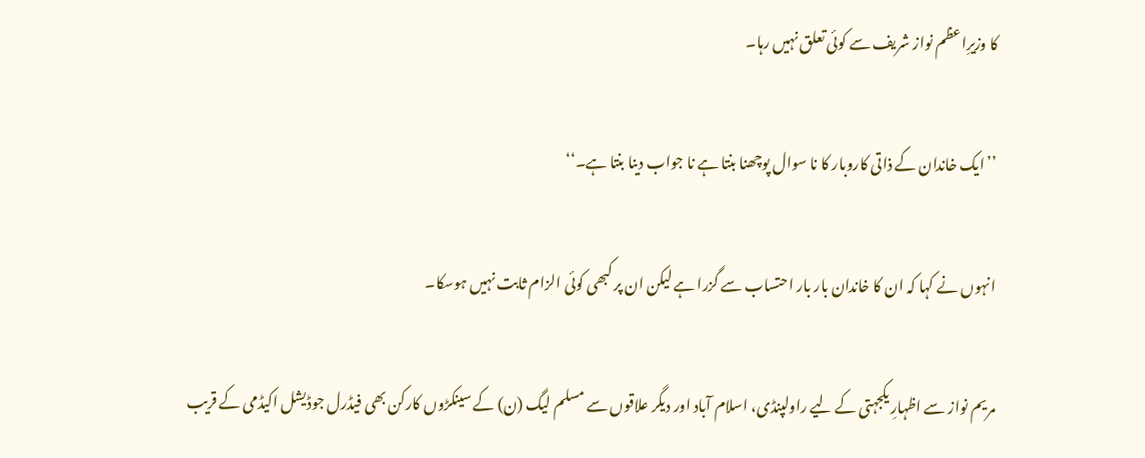کا وزیرِاعظم نواز شریف سے کوئی تعلق نہیں رہا۔

’’ایک خاندان کے ذاتی کاروبار کا نا سوال پوچھنا بنتا ہے نا جواب دینا بنتا ہے۔‘‘

انہوں نے کہا کہ ان کا خاندان بار بار احتساب سے گزرا ہے لیکن ان پر کبھی کوئی الزام ثابت نہیں ہوسکا۔

مریم نواز سے اظہارِ یکجہتی کے لیے راولپنڈی، اسلام آباد اور دیگر علاقوں سے مسلم لیگ (ن) کے سینکڑوں کارکن بھی فیڈرل جوڈیشل اکیڈمی کے قریب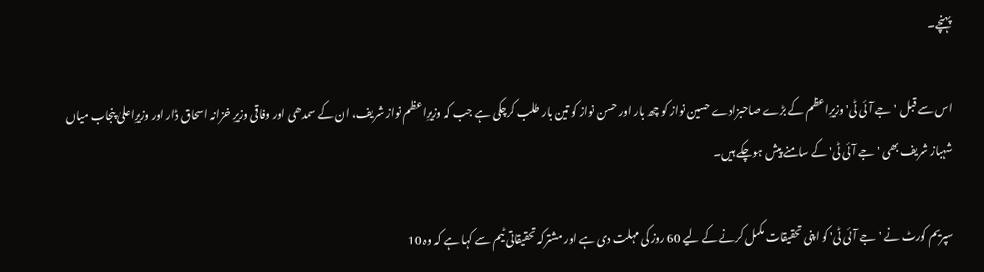پہنچے۔

اس سے قبل 'جے آئی ٹی' وزیرِاعظم کے بڑے صاحبزادے حسین نواز کو چھ بار اور حسن نواز کو تین بار طلب کرچکی ہے جب کہ وزیرِاعظم نواز شریف، ان کے سمدھی اور وفاقی وزیرِ خزانہ اسحاق ڈار اور وزیرِاعلیٰ پنجاب میاں شہباز شریف بھی 'جے آئی ٹی' کے سامنے پیش ہوچکے ہیں۔

سپریم کورٹ نے 'جے آئی ٹی' کو اپنی تحقیقات مکمل کرنے کے لیے 60 روز کی مہلت دی ہے اور مشترکہ تحقیقاتی ٹیم سے کہا ہے کہ وہ 10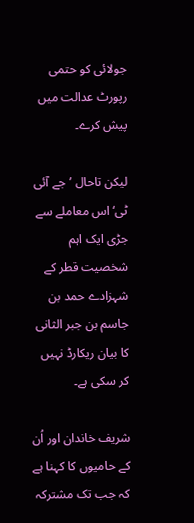جولائی کو حتمی رپورٹ عدالت میں پیش کرے۔

لیکن تاحال ’جے آئی ٹی‘ اس معاملے سے جڑی ایک اہم شخصیت قطر کے شہزادے حمد بن جاسم بن جبر الثانی کا بیان ریکارڈ نہیں کر سکی ہے۔

شریف خاندان اور اُن کے حامیوں کا کہنا ہے کہ جب تک مشترکہ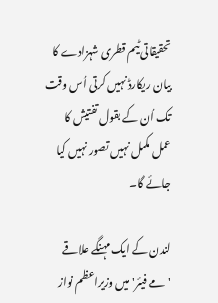تحقیقاتی ٹیم قطری شہزادے کا بیان ریکارڈ نہیں کرتی اُس وقت تک اُن کے بقول تفتیش کا عمل مکمل نہیں تصور نہیں کیا جائے گا۔

لندن کے ایک مہنگے علاقے 'مے فیئر' میں وزیراعظم نواز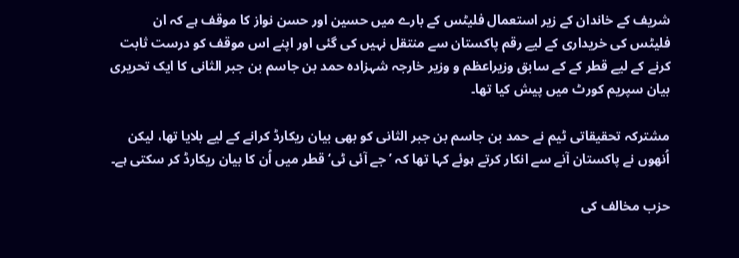شریف کے خاندان کے زیر استعمال فلیٹس کے بارے میں حسین اور حسن نواز کا موقف ہے کہ ان فلیٹس کی خریداری کے لیے رقم پاکستان سے منتقل نہیں کی گئی اور اپنے اس موقف کو درست ثابت کرنے کے لیے قطر کے کے سابق وزیراعظم و وزیر خارجہ شہزادہ حمد بن جاسم بن جبر الثانی کا ایک تحریری بیان سپریم کورٹ میں پیش کیا تھا۔

مشترکہ تحقیقاتی ٹیم نے حمد بن جاسم بن جبر الثانی کو بھی بیان ریکارڈ کرانے کے لیے بلایا تھا، لیکن اُنھوں نے پاکستان آنے سے انکار کرتے ہوئے کہا تھا کہ ’جے آئی ٹی‘ قطر میں اُن کا بیان ریکارڈ کر سکتی ہے۔

حزب مخالف کی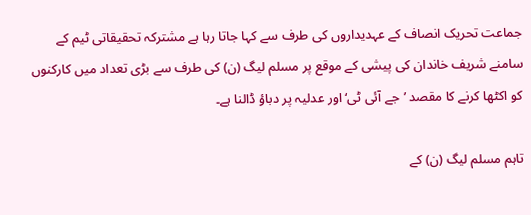جماعت تحریک انصاف کے عہدیداروں کی طرف سے کہا جاتا رہا ہے مشترکہ تحقیقاتی ٹیم کے سامنے شریف خاندان کی پیشی کے موقع پر مسلم لیگ (ن) کی طرف سے بڑی تعداد میں کارکنوں کو اکٹھا کرنے کا مقصد ’جے آئی ٹی‘ اور عدلیہ پر دباؤ ڈالنا ہے۔

تاہم مسلم لیگ (ن) کے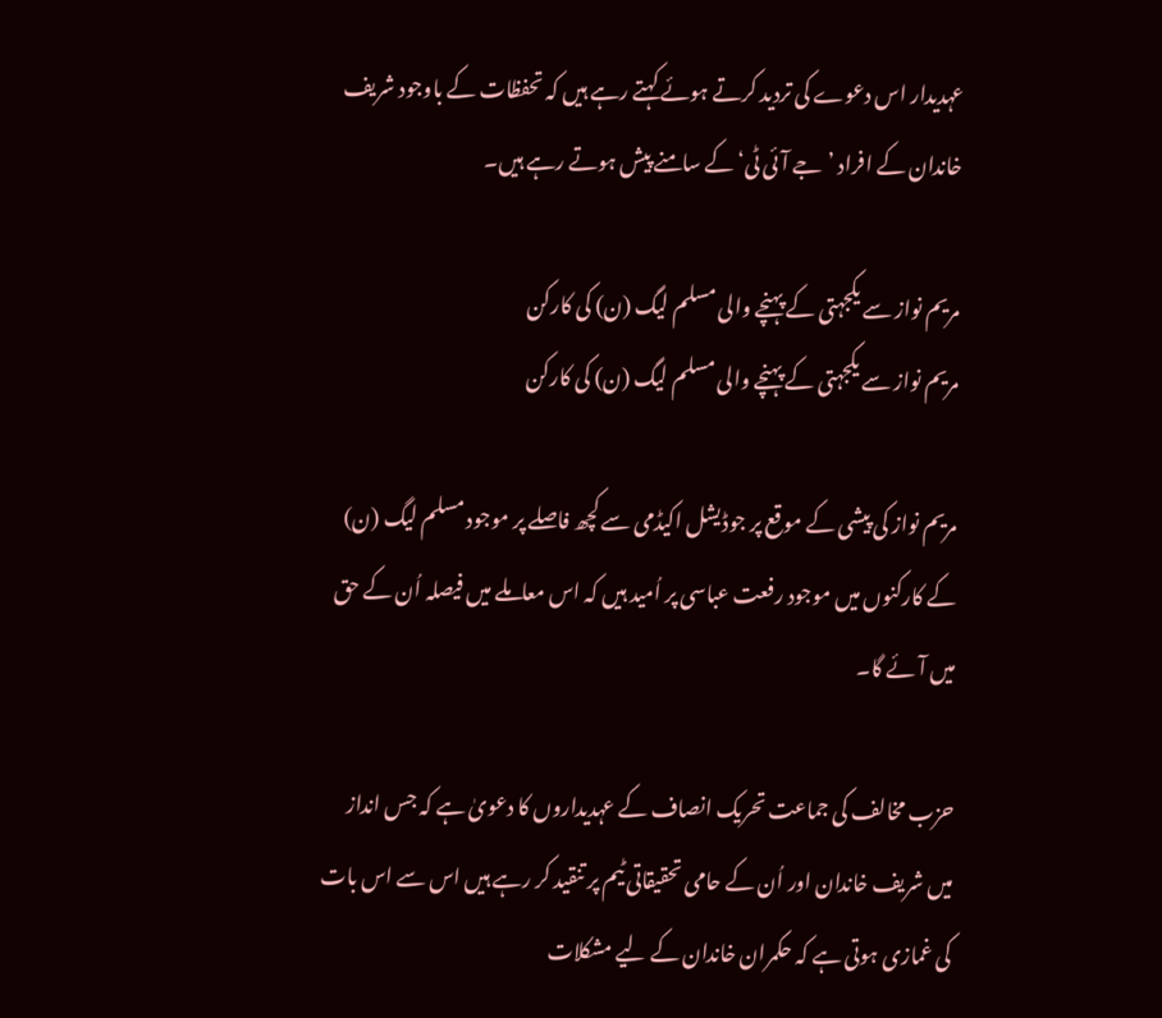عہدیدار اس دعوے کی تردید کرتے ہوئے کہتے رہے ہیں کہ تحفظات کے باوجود شریف خاندان کے افراد ’جے آئی ٹی‘ کے سامنے پیش ہوتے رہے ہیں۔

مریم نواز سے یکجہتی کے پہنچے والی مسلم لیگ (ن) کی کارکن
مریم نواز سے یکجہتی کے پہنچے والی مسلم لیگ (ن) کی کارکن

مریم نواز کی پیشی کے موقع پر جوڈیشل اکیڈمی سے کچھ فاصلے پر موجود مسلم لیگ (ن) کے کارکنوں میں موجود رفعت عباسی پر اُمید ہیں کہ اس معاملے میں فیصلہ اُن کے حق میں آئے گا۔

حزب مخالف کی جماعت تحریک انصاف کے عہدیداروں کا دعویٰ ہے کہ جس انداز میں شریف خاندان اور اُن کے حامی تحقیقاتی ٹیم پر تنقید کر رہے ہیں اس سے اس بات کی غمازی ہوتی ہے کہ حکمران خاندان کے لیے مشکلات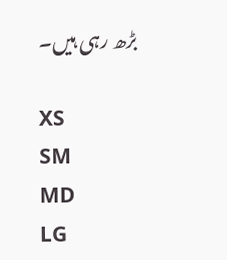بڑھ رہی ہیں۔

XS
SM
MD
LG